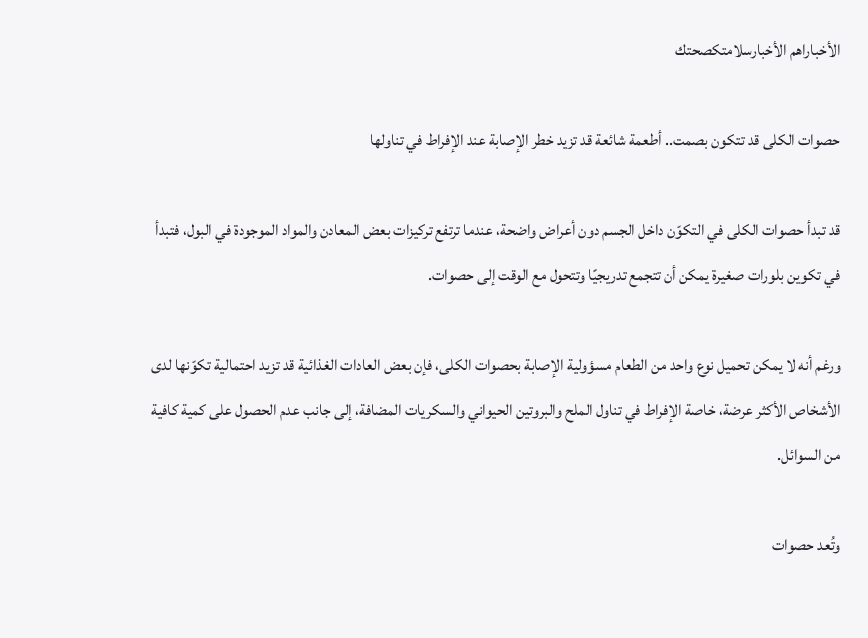الأخباراهم الأخبارسلامتكصحتك

حصوات الكلى قد تتكون بصمت.. أطعمة شائعة قد تزيد خطر الإصابة عند الإفراط في تناولها

قد تبدأ حصوات الكلى في التكوّن داخل الجسم دون أعراض واضحة، عندما ترتفع تركيزات بعض المعادن والمواد الموجودة في البول، فتبدأ في تكوين بلورات صغيرة يمكن أن تتجمع تدريجيًا وتتحول مع الوقت إلى حصوات.

ورغم أنه لا يمكن تحميل نوع واحد من الطعام مسؤولية الإصابة بحصوات الكلى، فإن بعض العادات الغذائية قد تزيد احتمالية تكوّنها لدى الأشخاص الأكثر عرضة، خاصة الإفراط في تناول الملح والبروتين الحيواني والسكريات المضافة، إلى جانب عدم الحصول على كمية كافية من السوائل.

وتُعد حصوات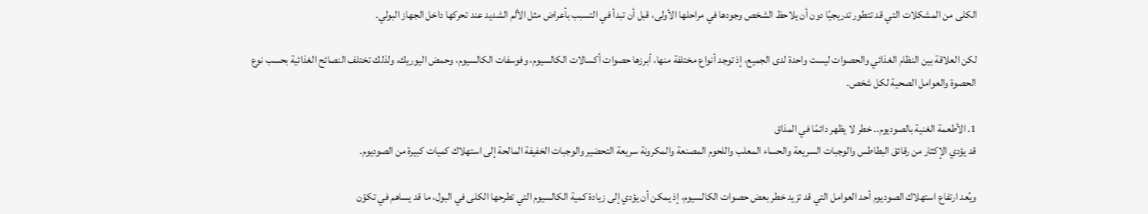الكلى من المشكلات التي قد تتطور تدريجيًا دون أن يلاحظ الشخص وجودها في مراحلها الأولى، قبل أن تبدأ في التسبب بأعراض مثل الألم الشديد عند تحركها داخل الجهاز البولي.

لكن العلاقة بين النظام الغذائي والحصوات ليست واحدة لدى الجميع، إذ توجد أنواع مختلفة منها، أبرزها حصوات أكسالات الكالسيوم، وفوسفات الكالسيوم، وحمض اليوريك، ولذلك تختلف النصائح الغذائية بحسب نوع الحصوة والعوامل الصحية لكل شخص.

1. الأطعمة الغنية بالصوديوم.. خطر لا يظهر دائمًا في المذاق
قد يؤدي الإكثار من رقائق البطاطس والوجبات السريعة والحساء المعلب واللحوم المصنعة والمكرونة سريعة التحضير والوجبات الخفيفة المالحة إلى استهلاك كميات كبيرة من الصوديوم.

ويُعد ارتفاع استهلاك الصوديوم أحد العوامل التي قد تزيد خطر بعض حصوات الكالسيوم، إذ يمكن أن يؤدي إلى زيادة كمية الكالسيوم التي تطرحها الكلى في البول، ما قد يساهم في تكوّن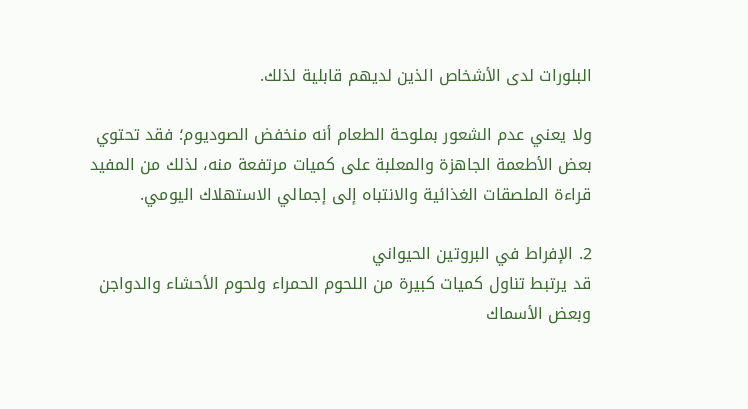البلورات لدى الأشخاص الذين لديهم قابلية لذلك.

ولا يعني عدم الشعور بملوحة الطعام أنه منخفض الصوديوم؛ فقد تحتوي بعض الأطعمة الجاهزة والمعلبة على كميات مرتفعة منه، لذلك من المفيد قراءة الملصقات الغذائية والانتباه إلى إجمالي الاستهلاك اليومي.

2. الإفراط في البروتين الحيواني
قد يرتبط تناول كميات كبيرة من اللحوم الحمراء ولحوم الأحشاء والدواجن وبعض الأسماك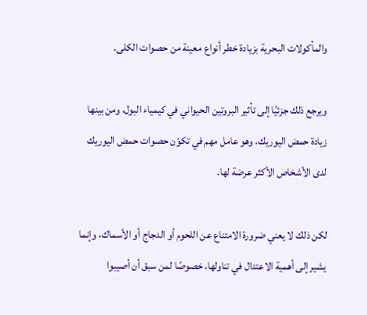والمأكولات البحرية بزيادة خطر أنواع معينة من حصوات الكلى.

ويرجع ذلك جزئيًا إلى تأثير البروتين الحيواني في كيمياء البول، ومن بينها زيادة حمض اليوريك، وهو عامل مهم في تكوّن حصوات حمض اليوريك لدى الأشخاص الأكثر عرضة لها.

لكن ذلك لا يعني ضرورة الامتناع عن اللحوم أو الدجاج أو الأسماك، وإنما يشير إلى أهمية الاعتدال في تناولها، خصوصًا لمن سبق أن أصيبوا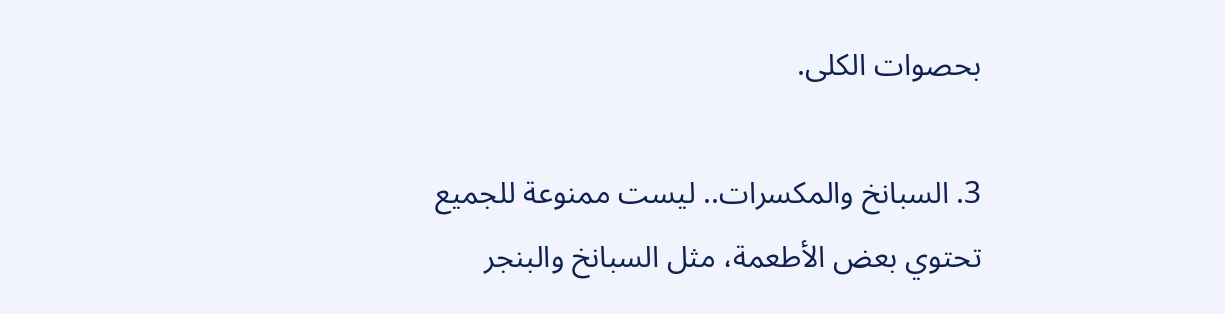بحصوات الكلى.

3. السبانخ والمكسرات.. ليست ممنوعة للجميع
تحتوي بعض الأطعمة، مثل السبانخ والبنجر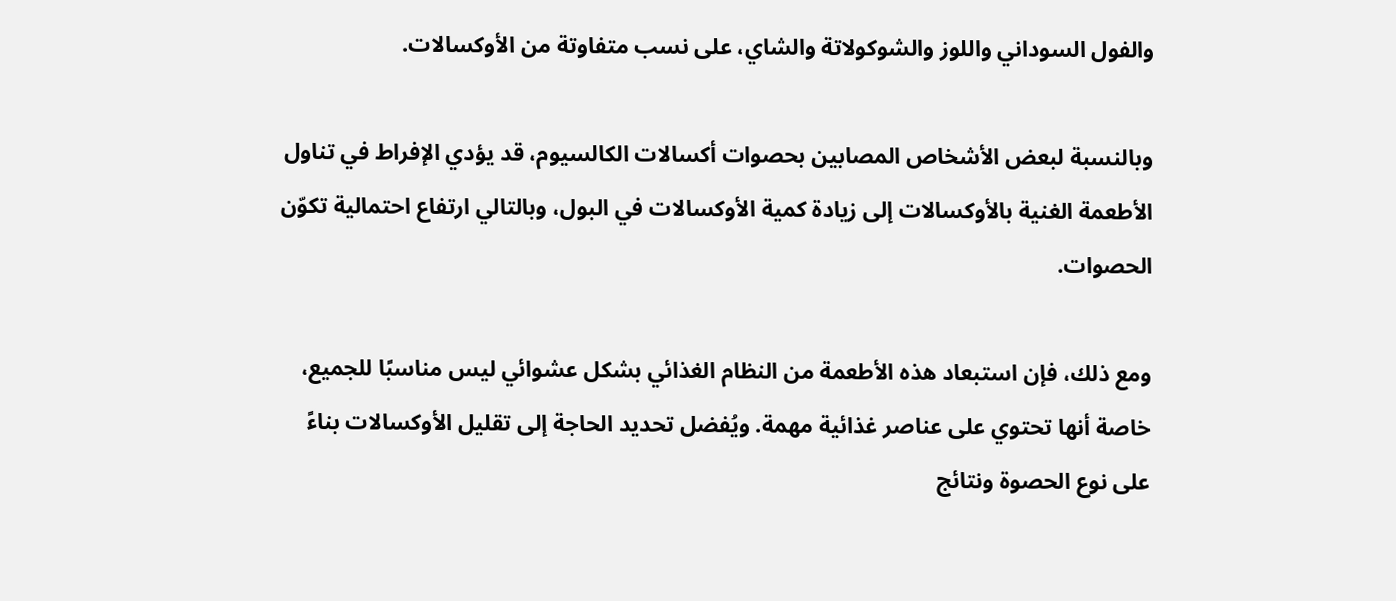والفول السوداني واللوز والشوكولاتة والشاي، على نسب متفاوتة من الأوكسالات.

وبالنسبة لبعض الأشخاص المصابين بحصوات أكسالات الكالسيوم، قد يؤدي الإفراط في تناول الأطعمة الغنية بالأوكسالات إلى زيادة كمية الأوكسالات في البول، وبالتالي ارتفاع احتمالية تكوّن الحصوات.

ومع ذلك، فإن استبعاد هذه الأطعمة من النظام الغذائي بشكل عشوائي ليس مناسبًا للجميع، خاصة أنها تحتوي على عناصر غذائية مهمة. ويُفضل تحديد الحاجة إلى تقليل الأوكسالات بناءً على نوع الحصوة ونتائج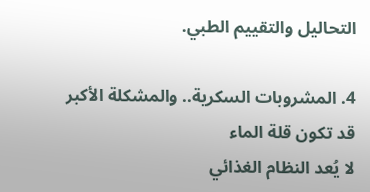التحاليل والتقييم الطبي.

4. المشروبات السكرية.. والمشكلة الأكبر قد تكون قلة الماء
لا يُعد النظام الغذائي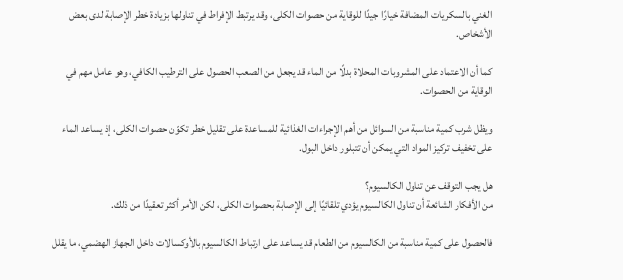الغني بالسكريات المضافة خيارًا جيدًا للوقاية من حصوات الكلى، وقد يرتبط الإفراط في تناولها بزيادة خطر الإصابة لدى بعض الأشخاص.

كما أن الاعتماد على المشروبات المحلاة بدلًا من الماء قد يجعل من الصعب الحصول على الترطيب الكافي، وهو عامل مهم في الوقاية من الحصوات.

ويظل شرب كمية مناسبة من السوائل من أهم الإجراءات الغذائية للمساعدة على تقليل خطر تكوّن حصوات الكلى، إذ يساعد الماء على تخفيف تركيز المواد التي يمكن أن تتبلور داخل البول.

هل يجب التوقف عن تناول الكالسيوم؟
من الأفكار الشائعة أن تناول الكالسيوم يؤدي تلقائيًا إلى الإصابة بحصوات الكلى، لكن الأمر أكثر تعقيدًا من ذلك.

فالحصول على كمية مناسبة من الكالسيوم من الطعام قد يساعد على ارتباط الكالسيوم بالأوكسالات داخل الجهاز الهضمي، ما يقلل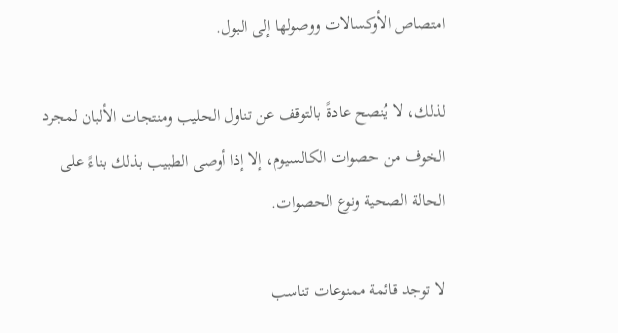امتصاص الأوكسالات ووصولها إلى البول.

لذلك، لا يُنصح عادةً بالتوقف عن تناول الحليب ومنتجات الألبان لمجرد الخوف من حصوات الكالسيوم، إلا إذا أوصى الطبيب بذلك بناءً على الحالة الصحية ونوع الحصوات.

لا توجد قائمة ممنوعات تناسب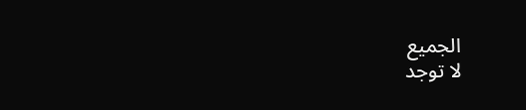الجميع
لا توجد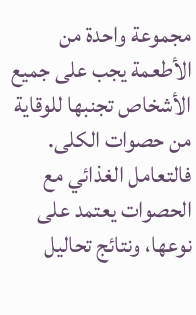مجموعة واحدة من الأطعمة يجب على جميع الأشخاص تجنبها للوقاية من حصوات الكلى. فالتعامل الغذائي مع الحصوات يعتمد على نوعها، ونتائج تحاليل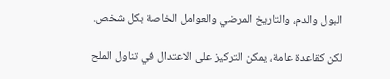البول والدم، والتاريخ المرضي والعوامل الخاصة بكل شخص.

لكن كقاعدة عامة، يمكن التركيز على الاعتدال في تناول الملح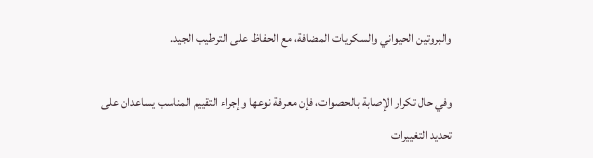والبروتين الحيواني والسكريات المضافة، مع الحفاظ على الترطيب الجيد.

وفي حال تكرار الإصابة بالحصوات، فإن معرفة نوعها وإجراء التقييم المناسب يساعدان على تحديد التغييرات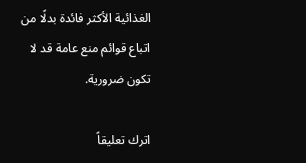الغذائية الأكثر فائدة بدلًا من اتباع قوائم منع عامة قد لا تكون ضرورية.

اترك تعليقاً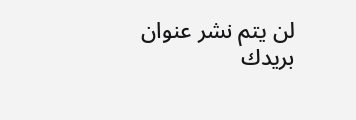لن يتم نشر عنوان بريدك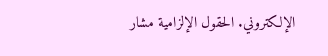الإلكتروني. الحقول الإلزامية مشار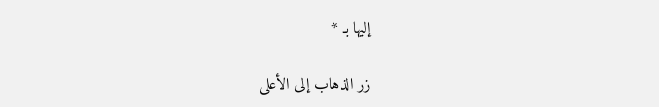إليها بـ *

زر الذهاب إلى الأعلى